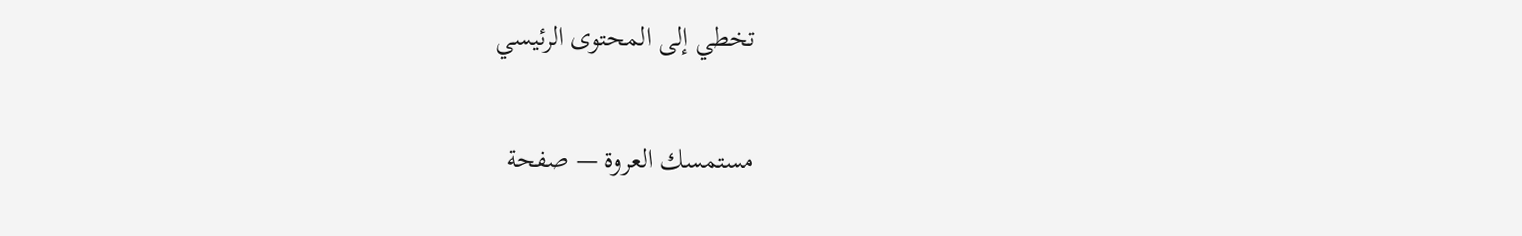تخطي إلى المحتوى الرئيسي

مستمسك العروة — صفحة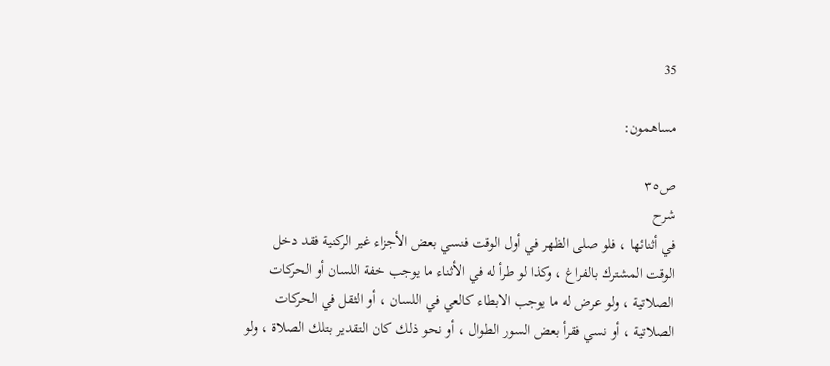35

مساهمون:

ص٣٥
شرح
في أثنائها ، فلو صلى الظهر في أول الوقت فنسي بعض الأجزاء غير الركنية فقد دخل الوقت المشترك بالفراغ ، وكذا لو طرأ له في الأثناء ما يوجب خفة اللسان أو الحركات الصلاتية ، ولو عرض له ما يوجب الابطاء كالعي في اللسان ، أو الثقل في الحركات الصلاتية ، أو نسي فقرأ بعض السور الطوال ، أو نحو ذلك كان التقدير بتلك الصلاة ، ولو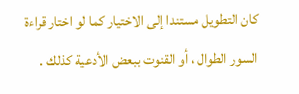كان التطويل مستندا إلى الاختيار كما لو اختار قراءة السور الطوال ، أو القنوت ببعض الأدعية كذلك .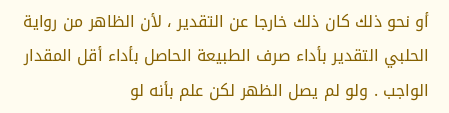أو نحو ذلك كان ذلك خارجا عن التقدير ، لأن الظاهر من رواية الحلبي التقدير بأداء صرف الطبيعة الحاصل بأداء أقل المقدار الواجب . ولو لم يصل الظهر لكن علم بأنه لو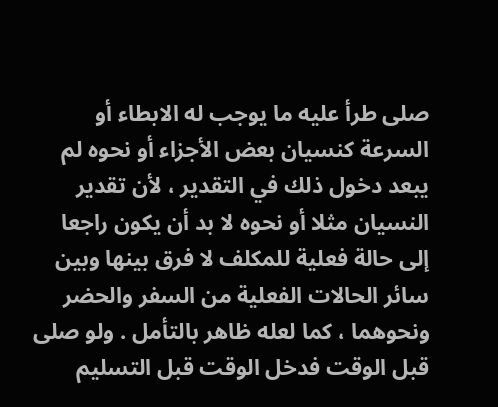صلى طرأ عليه ما يوجب له الابطاء أو السرعة كنسيان بعض الأجزاء أو نحوه لم يبعد دخول ذلك في التقدير ، لأن تقدير النسيان مثلا أو نحوه لا بد أن يكون راجعا إلى حالة فعلية للمكلف لا فرق بينها وبين سائر الحالات الفعلية من السفر والحضر ونحوهما ، كما لعله ظاهر بالتأمل . ولو صلى قبل الوقت فدخل الوقت قبل التسليم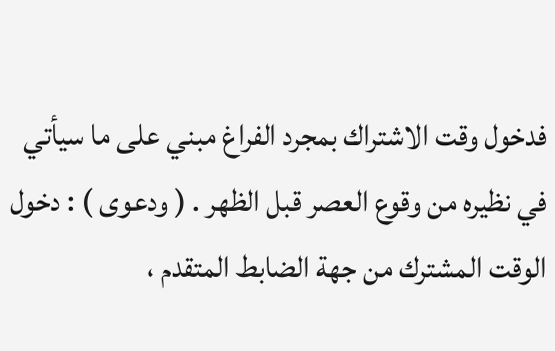فدخول وقت الاشتراك بمجرد الفراغ مبني على ما سيأتي في نظيره من وقوع العصر قبل الظهر . ( ودعوى ) : دخول الوقت المشترك من جهة الضابط المتقدم ،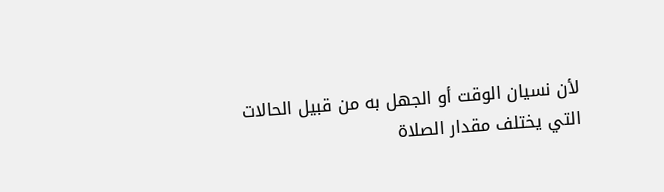لأن نسيان الوقت أو الجهل به من قبيل الحالات التي يختلف مقدار الصلاة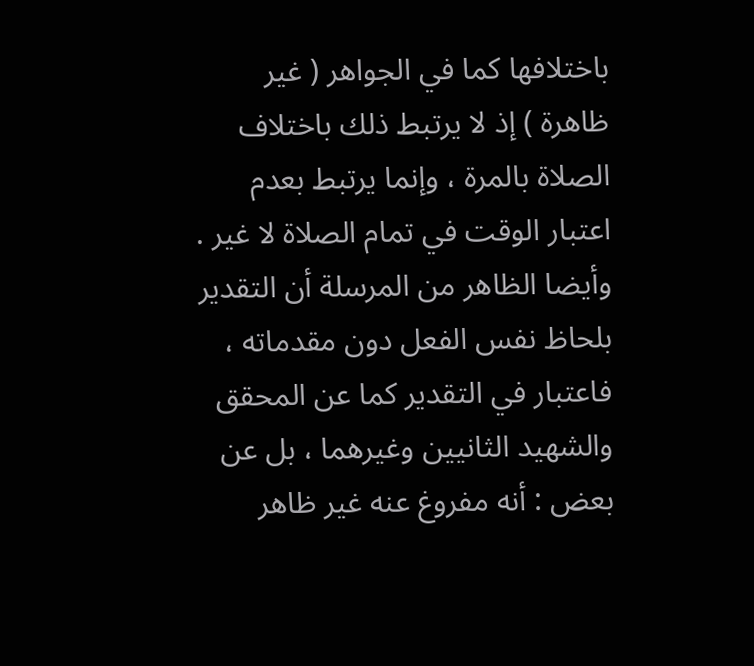باختلافها كما في الجواهر ( غير ظاهرة ) إذ لا يرتبط ذلك باختلاف الصلاة بالمرة ، وإنما يرتبط بعدم اعتبار الوقت في تمام الصلاة لا غير . وأيضا الظاهر من المرسلة أن التقدير بلحاظ نفس الفعل دون مقدماته ، فاعتبار في التقدير كما عن المحقق والشهيد الثانيين وغيرهما ، بل عن بعض : أنه مفروغ عنه غير ظاهر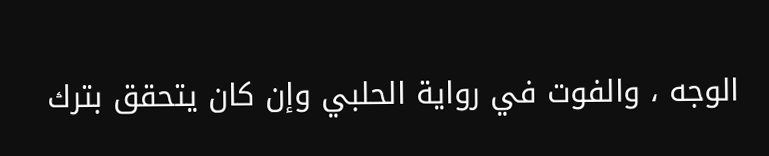الوجه ، والفوت في رواية الحلبي وإن كان يتحقق بترك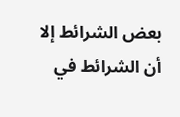بعض الشرائط إلا أن الشرائط في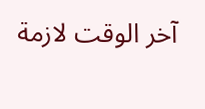آخر الوقت لازمة